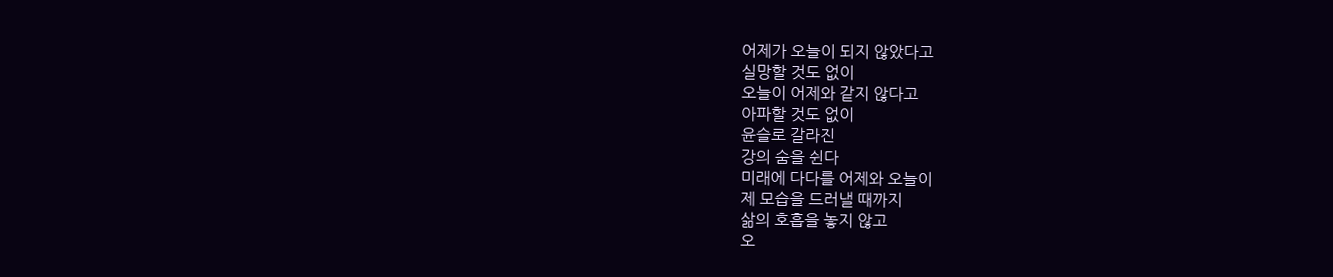어제가 오늘이 되지 않았다고
실망할 것도 없이
오늘이 어제와 같지 않다고
아파할 것도 없이
윤슬로 갈라진
강의 숨을 쉰다
미래에 다다를 어제와 오늘이
제 모습을 드러낼 때까지
삶의 호흡을 놓지 않고
오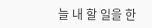늘 내 할 일을 한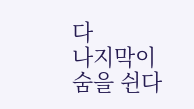다
나지막이 숨을 쉰다